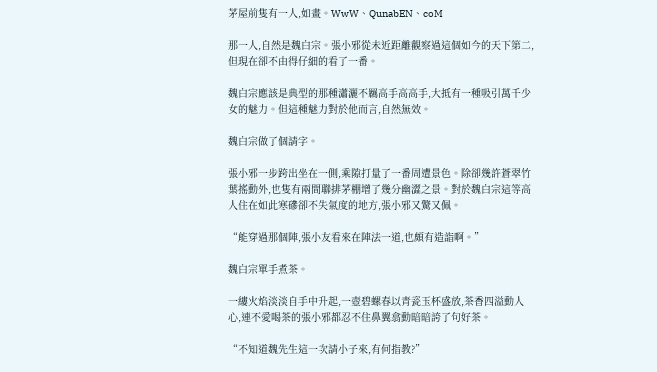茅屋前隻有一人,如畫。WwW、QunabEN、coM

那一人,自然是魏白宗。張小邪從未近距離觀察過這個如今的天下第二,但現在卻不由得仔細的看了一番。

魏白宗應該是典型的那種瀟灑不羈高手高高手,大抵有一種吸引萬千少女的魅力。但這種魅力對於他而言,自然無效。

魏白宗做了個請字。

張小邪一步跨出坐在一側,乘隙打量了一番周遭景色。除卻幾許蒼翠竹葉搖動外,也隻有兩間聯排茅棚增了幾分幽澀之景。對於魏白宗這等高人住在如此寒磣卻不失氣度的地方,張小邪又驚又佩。

“能穿過那個陣,張小友看來在陣法一道,也頗有造詣啊。”

魏白宗單手煮茶。

一縷火焰淡淡自手中升起,一壺碧螺春以青瓷玉杯盛放,茶香四溢動人心,連不愛喝茶的張小邪都忍不住鼻翼翕動暗暗誇了句好茶。

“不知道魏先生這一次請小子來,有何指教?”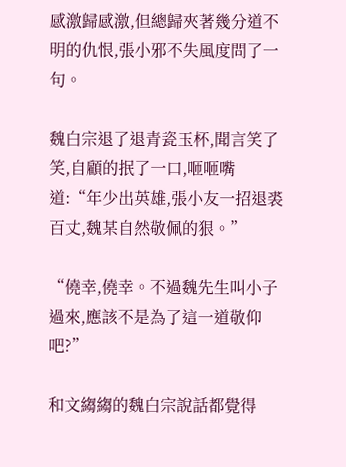感激歸感激,但總歸夾著幾分道不明的仇恨,張小邪不失風度問了一句。

魏白宗退了退青瓷玉杯,聞言笑了笑,自顧的抿了一口,咂咂嘴道:“年少出英雄,張小友一招退裘百丈,魏某自然敬佩的狠。”

“僥幸,僥幸。不過魏先生叫小子過來,應該不是為了這一道敬仰吧?”

和文縐縐的魏白宗說話都覺得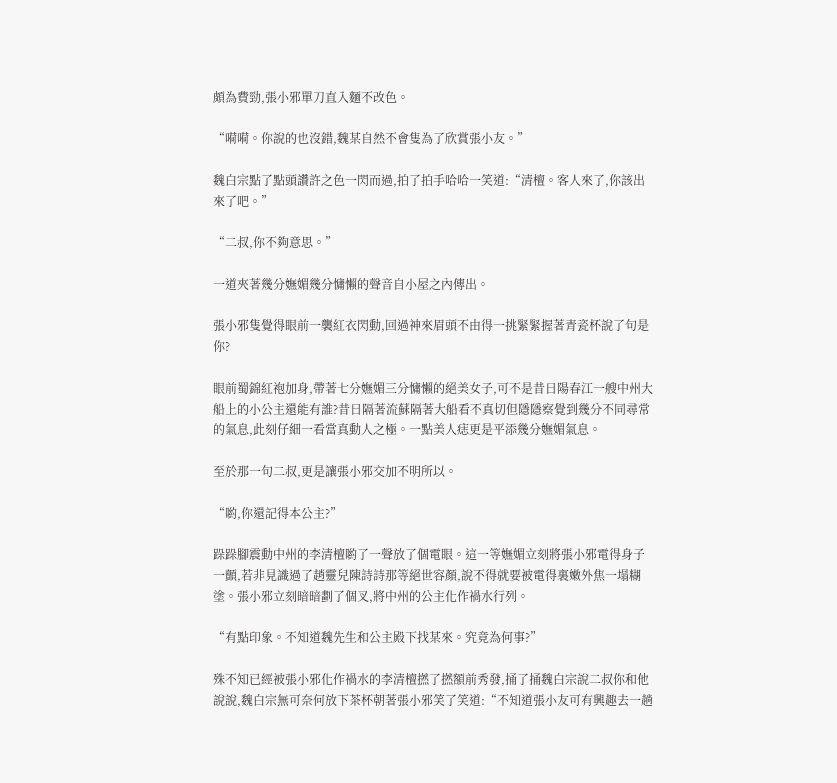頗為費勁,張小邪單刀直入麵不改色。

“嗬嗬。你說的也沒錯,魏某自然不會隻為了欣賞張小友。”

魏白宗點了點頭讚許之色一閃而過,拍了拍手哈哈一笑道:“清檀。客人來了,你該出來了吧。”

“二叔,你不夠意思。”

一道夾著幾分嫵媚幾分慵懶的聲音自小屋之內傳出。

張小邪隻覺得眼前一襲紅衣閃動,回過神來眉頭不由得一挑緊緊握著青瓷杯說了句是你?

眼前蜀錦紅袍加身,帶著七分嫵媚三分慵懶的絕美女子,可不是昔日陽春江一艘中州大船上的小公主還能有誰?昔日隔著流蘇隔著大船看不真切但隱隱察覺到幾分不同尋常的氣息,此刻仔細一看當真動人之極。一點美人痣更是平添幾分嫵媚氣息。

至於那一句二叔,更是讓張小邪交加不明所以。

“喲,你還記得本公主?”

跺跺腳震動中州的李清檀喲了一聲放了個電眼。這一等嫵媚立刻將張小邪電得身子一顫,若非見識過了趙靈兒陳詩詩那等絕世容顏,說不得就要被電得裏嫩外焦一塌糊塗。張小邪立刻暗暗劃了個叉,將中州的公主化作禍水行列。

“有點印象。不知道魏先生和公主殿下找某來。究竟為何事?”

殊不知已經被張小邪化作禍水的李清檀撚了撚額前秀發,捅了捅魏白宗說二叔你和他說說,魏白宗無可奈何放下茶杯朝著張小邪笑了笑道:“不知道張小友可有興趣去一趟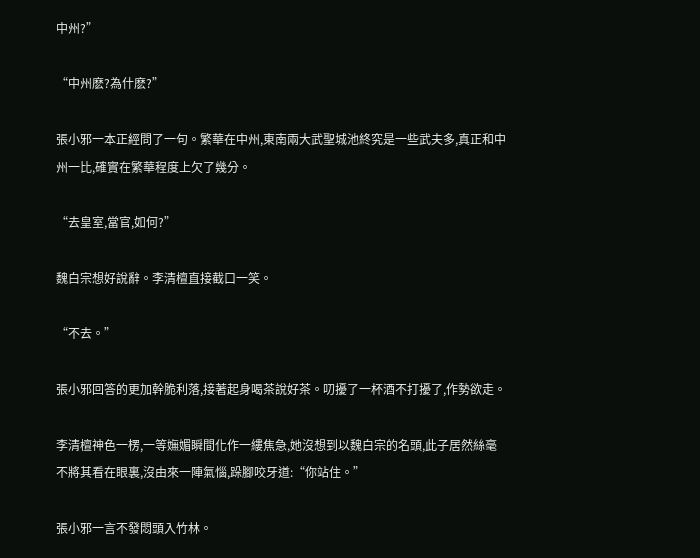中州?”

“中州麽?為什麽?”

張小邪一本正經問了一句。繁華在中州,東南兩大武聖城池終究是一些武夫多,真正和中州一比,確實在繁華程度上欠了幾分。

“去皇室,當官,如何?”

魏白宗想好說辭。李清檀直接截口一笑。

“不去。”

張小邪回答的更加幹脆利落,接著起身喝茶說好茶。叨擾了一杯酒不打擾了,作勢欲走。

李清檀神色一楞,一等嫵媚瞬間化作一縷焦急,她沒想到以魏白宗的名頭,此子居然絲毫不將其看在眼裏,沒由來一陣氣惱,跺腳咬牙道:“你站住。”

張小邪一言不發悶頭入竹林。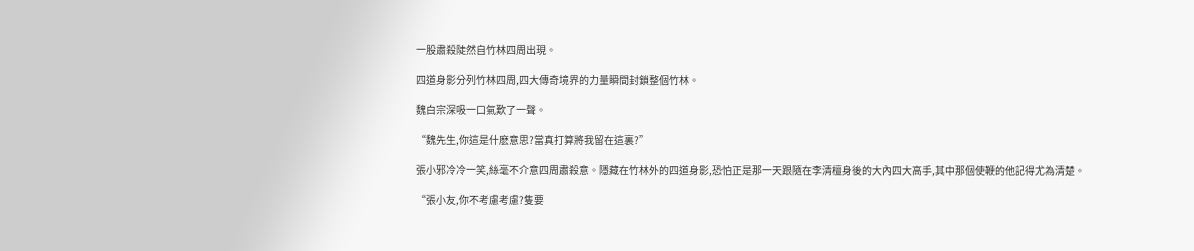一股肅殺陡然自竹林四周出現。

四道身影分列竹林四周,四大傳奇境界的力量瞬間封鎖整個竹林。

魏白宗深吸一口氣歎了一聲。

“魏先生,你這是什麽意思?當真打算將我留在這裏?”

張小邪冷冷一笑,絲毫不介意四周肅殺意。隱藏在竹林外的四道身影,恐怕正是那一天跟隨在李清檀身後的大內四大高手,其中那個使鞭的他記得尤為清楚。

“張小友,你不考慮考慮?隻要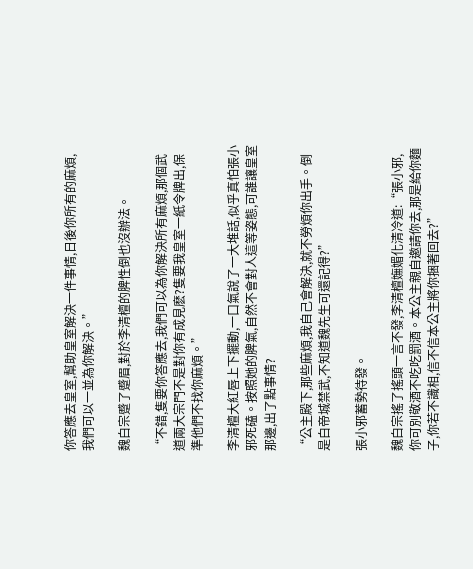你答應去皇室,幫助皇室解決一件事情,日後你所有的麻煩,我們可以一並為你解決。”

魏白宗蹙了蹙眉,對於李清檀的脾性倒也沒辦法。

“不錯,隻要你答應去,我們可以為你解決所有麻煩,那個武道兩大宗門不是對你有成見麽?隻要我皇室一紙令牌出,保準他們不找你麻煩。”

李清檀大紅唇上下擺動,一口氣說了一大堆話,似乎真怕張小邪死磕。按照她的脾氣,自然不會對人這等姿態,可誰讓皇室那邊,出了點事情?

“公主殿下,那些麻煩,我自己會解決,就不勞煩你出手。倒是白帝城禁武,不知道魏先生可還記得?”

張小邪蓄勢待發。

魏白宗搖了搖頭一言不發,李清檀嫵媚化清冷道:“張小邪,你可別敬酒不吃吃罰酒。本公主親自邀請你去,那是給你麵子,你若不識相,信不信本公主將你捆著回去?”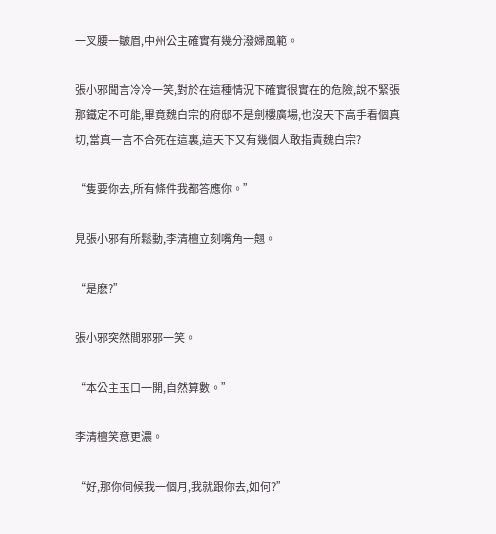一叉腰一皺眉,中州公主確實有幾分潑婦風範。

張小邪聞言冷冷一笑,對於在這種情況下確實很實在的危險,說不緊張那鐵定不可能,畢竟魏白宗的府邸不是劍樓廣場,也沒天下高手看個真切,當真一言不合死在這裏,這天下又有幾個人敢指責魏白宗?

“隻要你去,所有條件我都答應你。”

見張小邪有所鬆動,李清檀立刻嘴角一翹。

“是麽?”

張小邪突然間邪邪一笑。

“本公主玉口一開,自然算數。”

李清檀笑意更濃。

“好,那你伺候我一個月,我就跟你去,如何?”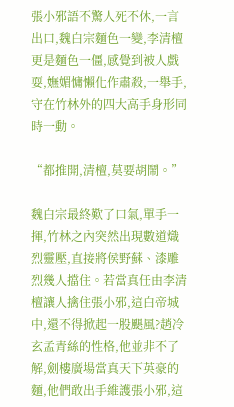張小邪語不驚人死不休,一言出口,魏白宗麵色一變,李清檀更是麵色一僵,感覺到被人戲耍,嫵媚慵懶化作肅殺,一舉手,守在竹林外的四大高手身形同時一動。

“都推開,清檀,莫要胡鬧。”

魏白宗最終歎了口氣,單手一揮,竹林之內突然出現數道熾烈靈壓,直接將侯野蘇、漆雕烈幾人擋住。若當真任由李清檀讓人擒住張小邪,這白帝城中,還不得掀起一股颶風?趙冷玄孟青絲的性格,他並非不了解,劍樓廣場當真天下英豪的麵,他們敢出手維護張小邪,這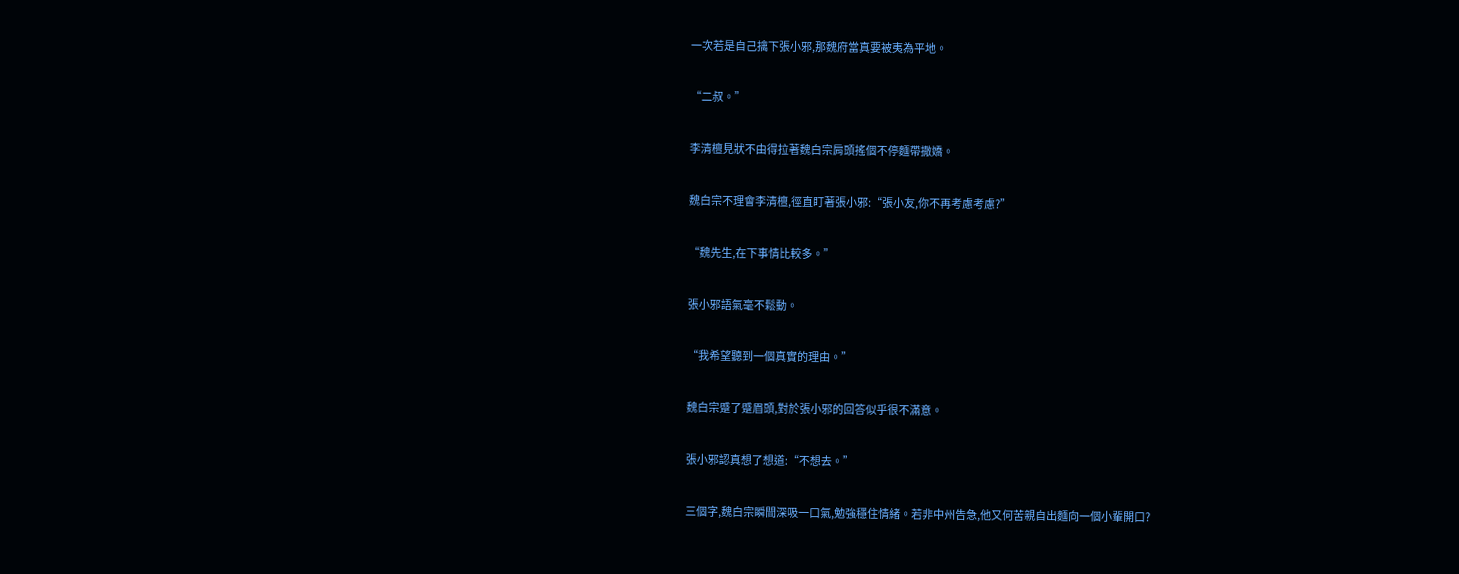一次若是自己擒下張小邪,那魏府當真要被夷為平地。

“二叔。”

李清檀見狀不由得拉著魏白宗肩頭搖個不停麵帶撒嬌。

魏白宗不理會李清檀,徑直盯著張小邪:“張小友,你不再考慮考慮?”

“魏先生,在下事情比較多。”

張小邪語氣毫不鬆動。

“我希望聽到一個真實的理由。”

魏白宗蹙了蹙眉頭,對於張小邪的回答似乎很不滿意。

張小邪認真想了想道:“不想去。”

三個字,魏白宗瞬間深吸一口氣,勉強穩住情緒。若非中州告急,他又何苦親自出麵向一個小輩開口?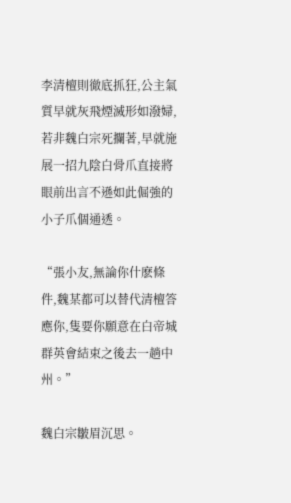李清檀則徹底抓狂,公主氣質早就灰飛煙滅形如潑婦,若非魏白宗死攔著,早就施展一招九陰白骨爪直接將眼前出言不遜如此倔強的小子爪個通透。

“張小友,無論你什麽條件,魏某都可以替代清檀答應你,隻要你願意在白帝城群英會結束之後去一趟中州。”

魏白宗皺眉沉思。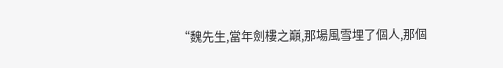“魏先生,當年劍樓之巔,那場風雪埋了個人,那個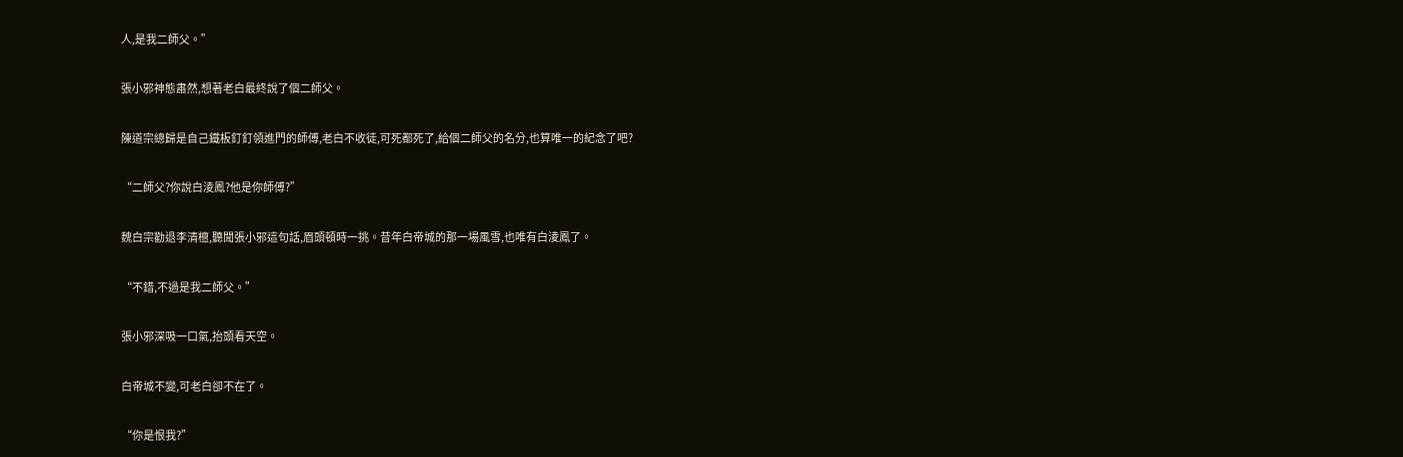人,是我二師父。”

張小邪神態肅然,想著老白最終說了個二師父。

陳道宗總歸是自己鐵板釘釘領進門的師傅,老白不收徒,可死都死了,給個二師父的名分,也算唯一的紀念了吧?

“二師父?你說白淩鳳?他是你師傅?”

魏白宗勸退李清檀,聽聞張小邪這句話,眉頭頓時一挑。昔年白帝城的那一場風雪,也唯有白淩鳳了。

“不錯,不過是我二師父。”

張小邪深吸一口氣,抬頭看天空。

白帝城不變,可老白卻不在了。

“你是恨我?”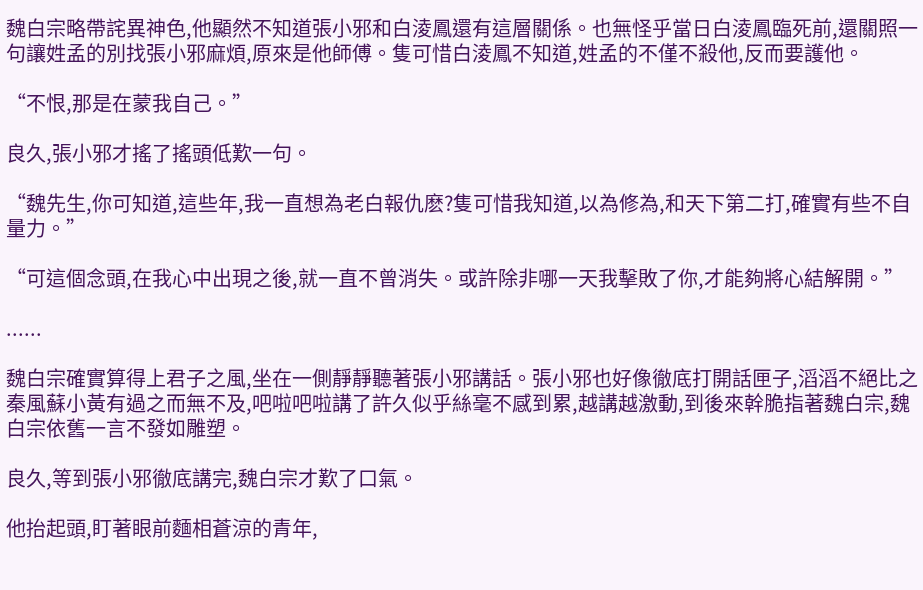魏白宗略帶詫異神色,他顯然不知道張小邪和白淩鳳還有這層關係。也無怪乎當日白淩鳳臨死前,還關照一句讓姓孟的別找張小邪麻煩,原來是他師傅。隻可惜白淩鳳不知道,姓孟的不僅不殺他,反而要護他。

“不恨,那是在蒙我自己。”

良久,張小邪才搖了搖頭低歎一句。

“魏先生,你可知道,這些年,我一直想為老白報仇麽?隻可惜我知道,以為修為,和天下第二打,確實有些不自量力。”

“可這個念頭,在我心中出現之後,就一直不曾消失。或許除非哪一天我擊敗了你,才能夠將心結解開。”

......

魏白宗確實算得上君子之風,坐在一側靜靜聽著張小邪講話。張小邪也好像徹底打開話匣子,滔滔不絕比之秦風蘇小黃有過之而無不及,吧啦吧啦講了許久似乎絲毫不感到累,越講越激動,到後來幹脆指著魏白宗,魏白宗依舊一言不發如雕塑。

良久,等到張小邪徹底講完,魏白宗才歎了口氣。

他抬起頭,盯著眼前麵相蒼涼的青年,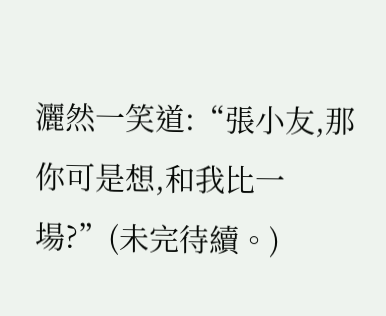灑然一笑道:“張小友,那你可是想,和我比一場?”(未完待續。)